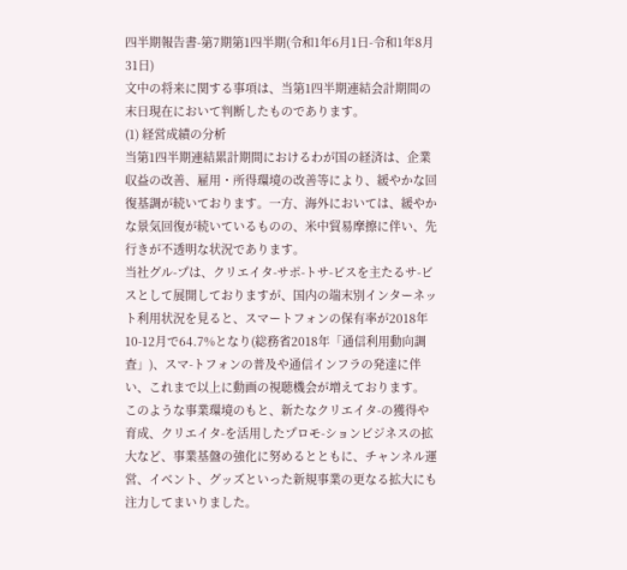四半期報告書-第7期第1四半期(令和1年6月1日-令和1年8月31日)
文中の将来に関する事項は、当第1四半期連結会計期間の末日現在において判断したものであります。
(1) 経営成績の分析
当第1四半期連結累計期間におけるわが国の経済は、企業収益の改善、雇用・所得環境の改善等により、緩やかな回復基調が続いております。一方、海外においては、緩やかな景気回復が続いているものの、米中貿易摩擦に伴い、先行きが不透明な状況であります。
当社グル-プは、クリエイタ-サポ-トサ-ビスを主たるサ-ビスとして展開しておりますが、国内の端末別インターネット利用状況を見ると、スマートフォンの保有率が2018年10-12月で64.7%となり(総務省2018年「通信利用動向調査」)、スマ-トフォンの普及や通信インフラの発達に伴い、これまで以上に動画の視聴機会が増えております。
このような事業環境のもと、新たなクリエイタ-の獲得や育成、クリエイタ-を活用したプロモ-ションビジネスの拡大など、事業基盤の強化に努めるとともに、チャンネル運営、イベント、グッズといった新規事業の更なる拡大にも注力してまいりました。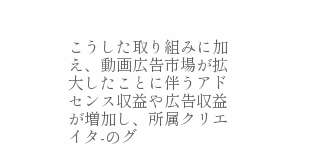こうした取り組みに加え、動画広告市場が拡大したことに伴うアドセンス収益や広告収益が増加し、所属クリエイタ-のグ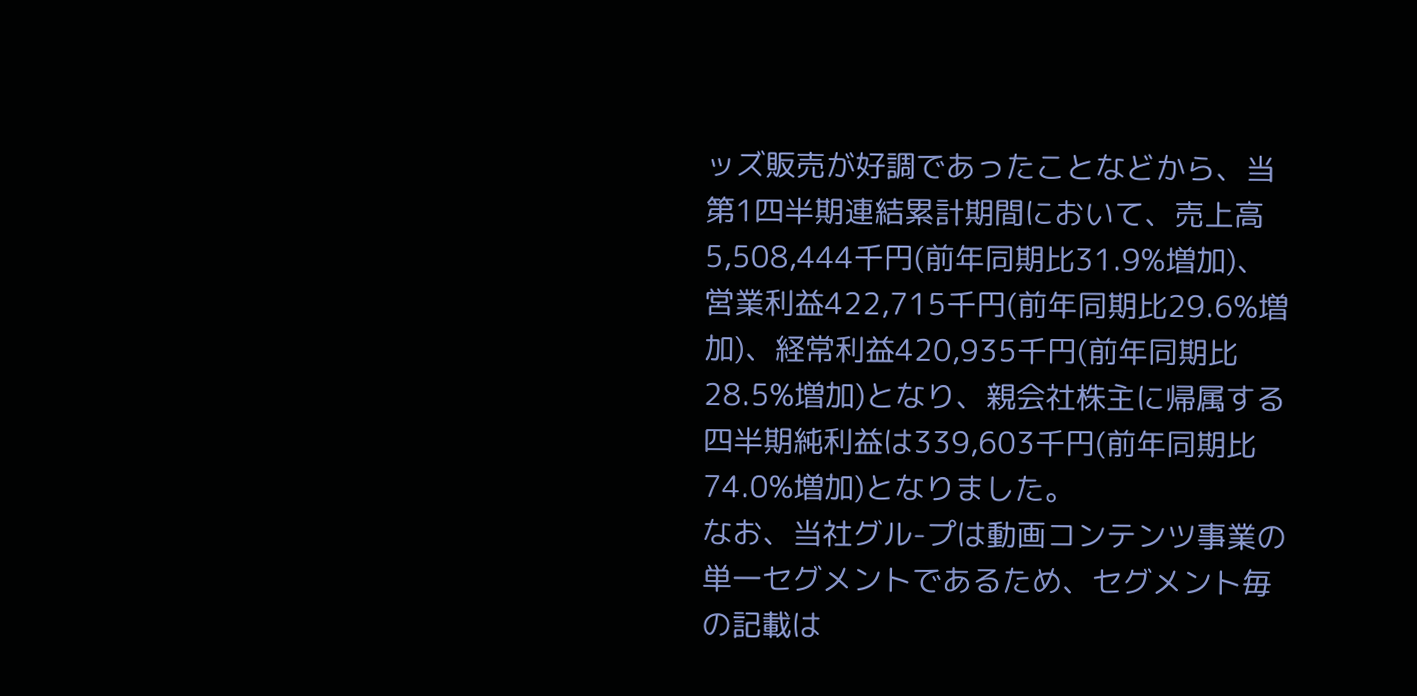ッズ販売が好調であったことなどから、当第1四半期連結累計期間において、売上高5,508,444千円(前年同期比31.9%増加)、営業利益422,715千円(前年同期比29.6%増加)、経常利益420,935千円(前年同期比28.5%増加)となり、親会社株主に帰属する四半期純利益は339,603千円(前年同期比74.0%増加)となりました。
なお、当社グル-プは動画コンテンツ事業の単一セグメントであるため、セグメント毎の記載は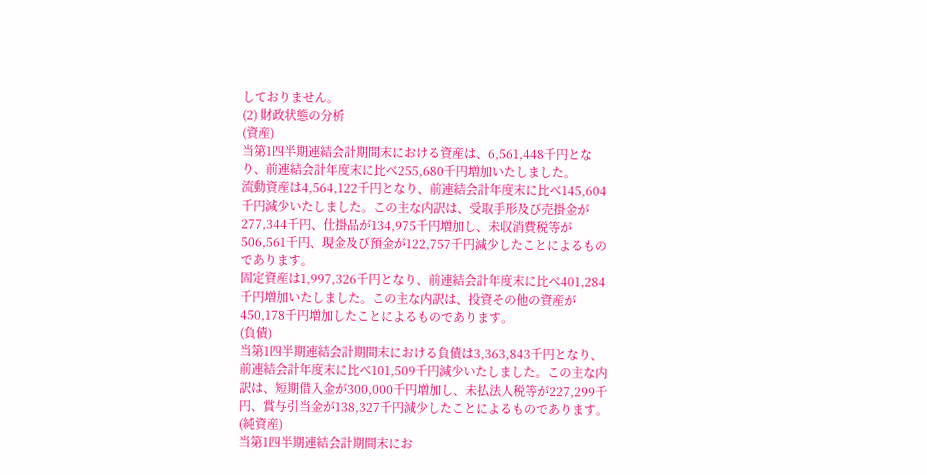しておりません。
(2) 財政状態の分析
(資産)
当第1四半期連結会計期間末における資産は、6,561,448千円となり、前連結会計年度末に比べ255,680千円増加いたしました。
流動資産は4,564,122千円となり、前連結会計年度末に比べ145,604千円減少いたしました。この主な内訳は、受取手形及び売掛金が277,344千円、仕掛品が134,975千円増加し、未収消費税等が506,561千円、現金及び預金が122,757千円減少したことによるものであります。
固定資産は1,997,326千円となり、前連結会計年度末に比べ401,284千円増加いたしました。この主な内訳は、投資その他の資産が450,178千円増加したことによるものであります。
(負債)
当第1四半期連結会計期間末における負債は3,363,843千円となり、前連結会計年度末に比べ101,509千円減少いたしました。この主な内訳は、短期借入金が300,000千円増加し、未払法人税等が227,299千円、賞与引当金が138,327千円減少したことによるものであります。
(純資産)
当第1四半期連結会計期間末にお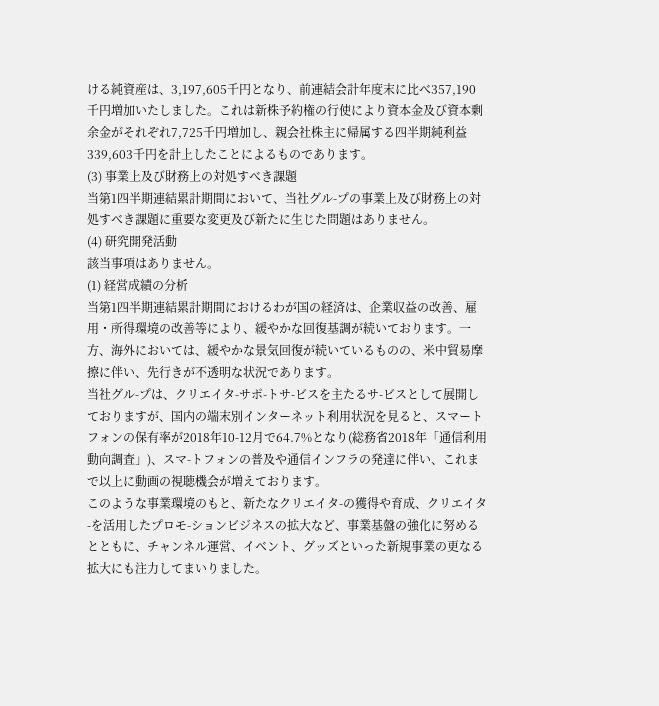ける純資産は、3,197,605千円となり、前連結会計年度末に比べ357,190千円増加いたしました。これは新株予約権の行使により資本金及び資本剰余金がそれぞれ7,725千円増加し、親会社株主に帰属する四半期純利益339,603千円を計上したことによるものであります。
(3) 事業上及び財務上の対処すべき課題
当第1四半期連結累計期間において、当社グル-プの事業上及び財務上の対処すべき課題に重要な変更及び新たに生じた問題はありません。
(4) 研究開発活動
該当事項はありません。
(1) 経営成績の分析
当第1四半期連結累計期間におけるわが国の経済は、企業収益の改善、雇用・所得環境の改善等により、緩やかな回復基調が続いております。一方、海外においては、緩やかな景気回復が続いているものの、米中貿易摩擦に伴い、先行きが不透明な状況であります。
当社グル-プは、クリエイタ-サポ-トサ-ビスを主たるサ-ビスとして展開しておりますが、国内の端末別インターネット利用状況を見ると、スマートフォンの保有率が2018年10-12月で64.7%となり(総務省2018年「通信利用動向調査」)、スマ-トフォンの普及や通信インフラの発達に伴い、これまで以上に動画の視聴機会が増えております。
このような事業環境のもと、新たなクリエイタ-の獲得や育成、クリエイタ-を活用したプロモ-ションビジネスの拡大など、事業基盤の強化に努めるとともに、チャンネル運営、イベント、グッズといった新規事業の更なる拡大にも注力してまいりました。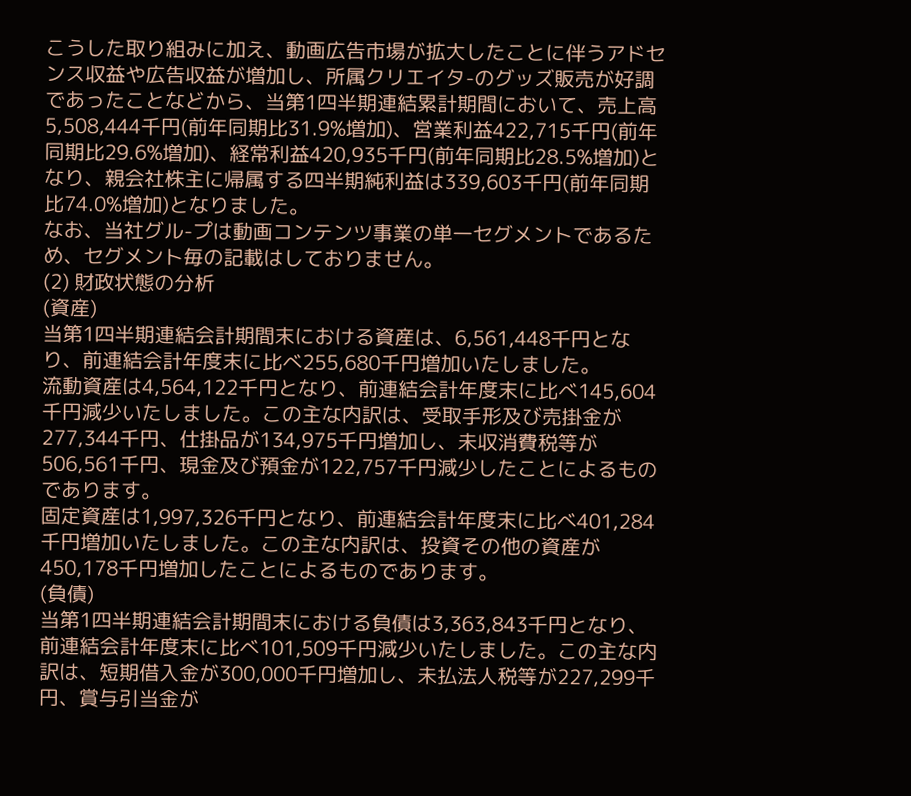こうした取り組みに加え、動画広告市場が拡大したことに伴うアドセンス収益や広告収益が増加し、所属クリエイタ-のグッズ販売が好調であったことなどから、当第1四半期連結累計期間において、売上高5,508,444千円(前年同期比31.9%増加)、営業利益422,715千円(前年同期比29.6%増加)、経常利益420,935千円(前年同期比28.5%増加)となり、親会社株主に帰属する四半期純利益は339,603千円(前年同期比74.0%増加)となりました。
なお、当社グル-プは動画コンテンツ事業の単一セグメントであるため、セグメント毎の記載はしておりません。
(2) 財政状態の分析
(資産)
当第1四半期連結会計期間末における資産は、6,561,448千円となり、前連結会計年度末に比べ255,680千円増加いたしました。
流動資産は4,564,122千円となり、前連結会計年度末に比べ145,604千円減少いたしました。この主な内訳は、受取手形及び売掛金が277,344千円、仕掛品が134,975千円増加し、未収消費税等が506,561千円、現金及び預金が122,757千円減少したことによるものであります。
固定資産は1,997,326千円となり、前連結会計年度末に比べ401,284千円増加いたしました。この主な内訳は、投資その他の資産が450,178千円増加したことによるものであります。
(負債)
当第1四半期連結会計期間末における負債は3,363,843千円となり、前連結会計年度末に比べ101,509千円減少いたしました。この主な内訳は、短期借入金が300,000千円増加し、未払法人税等が227,299千円、賞与引当金が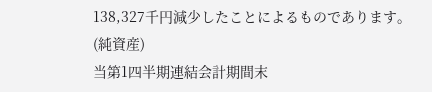138,327千円減少したことによるものであります。
(純資産)
当第1四半期連結会計期間末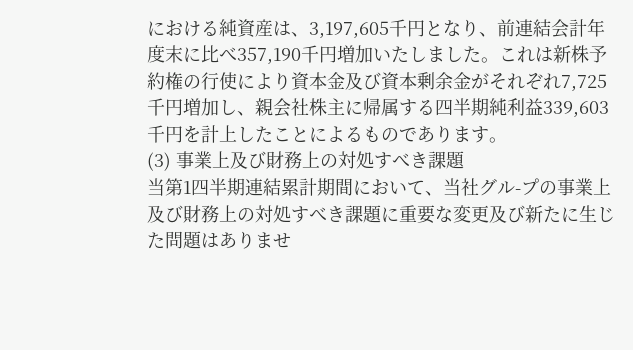における純資産は、3,197,605千円となり、前連結会計年度末に比べ357,190千円増加いたしました。これは新株予約権の行使により資本金及び資本剰余金がそれぞれ7,725千円増加し、親会社株主に帰属する四半期純利益339,603千円を計上したことによるものであります。
(3) 事業上及び財務上の対処すべき課題
当第1四半期連結累計期間において、当社グル-プの事業上及び財務上の対処すべき課題に重要な変更及び新たに生じた問題はありませ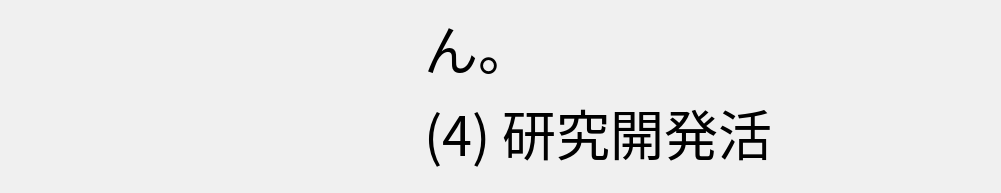ん。
(4) 研究開発活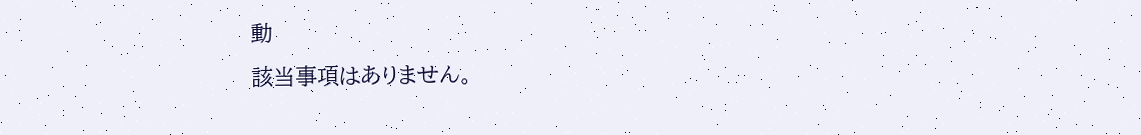動
該当事項はありません。